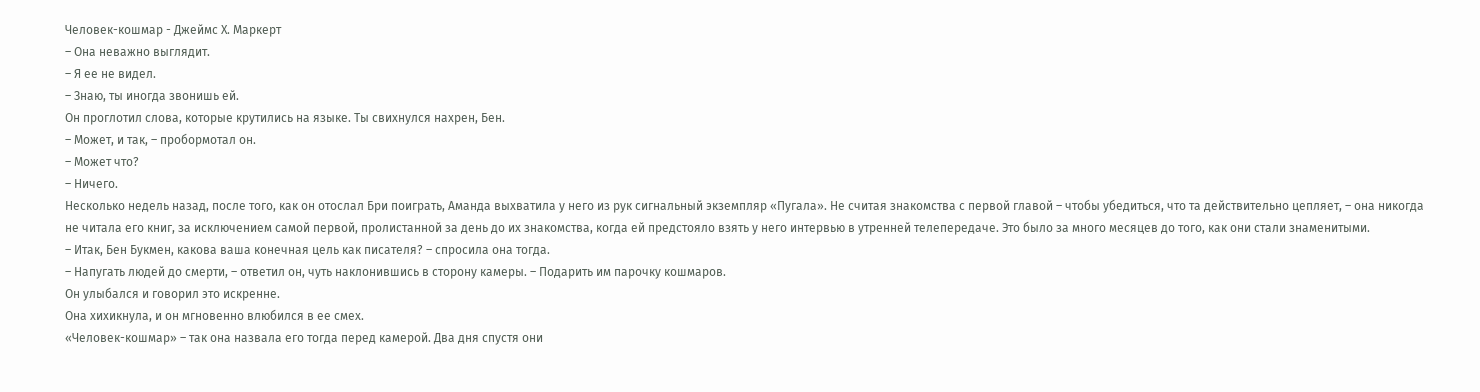Человек-кошмар - Джеймс Х. Маркерт
– Она неважно выглядит.
– Я ее не видел.
– Знаю, ты иногда звонишь ей.
Он проглотил слова, которые крутились на языке. Ты свихнулся нахрен, Бен.
– Может, и так, – пробормотал он.
– Может что?
– Ничего.
Несколько недель назад, после того, как он отослал Бри поиграть, Аманда выхватила у него из рук сигнальный экземпляр «Пугала». Не считая знакомства с первой главой – чтобы убедиться, что та действительно цепляет, – она никогда не читала его книг, за исключением самой первой, пролистанной за день до их знакомства, когда ей предстояло взять у него интервью в утренней телепередаче. Это было за много месяцев до того, как они стали знаменитыми.
– Итак, Бен Букмен, какова ваша конечная цель как писателя? – спросила она тогда.
– Напугать людей до смерти, – ответил он, чуть наклонившись в сторону камеры. – Подарить им парочку кошмаров.
Он улыбался и говорил это искренне.
Она хихикнула, и он мгновенно влюбился в ее смех.
«Человек-кошмар» – так она назвала его тогда перед камерой. Два дня спустя они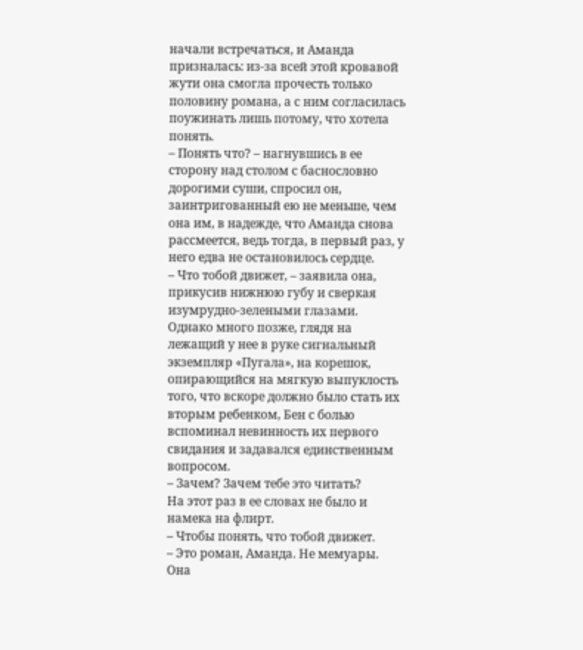начали встречаться, и Аманда призналась: из-за всей этой кровавой жути она смогла прочесть только половину романа, а с ним согласилась поужинать лишь потому, что хотела понять.
– Понять что? – нагнувшись в ее сторону над столом с баснословно дорогими суши, спросил он, заинтригованный ею не меньше, чем она им, в надежде, что Аманда снова рассмеется, ведь тогда, в первый раз, у него едва не остановилось сердце.
– Что тобой движет, – заявила она, прикусив нижнюю губу и сверкая изумрудно-зелеными глазами.
Однако много позже, глядя на лежащий у нее в руке сигнальный экземпляр «Пугала», на корешок, опирающийся на мягкую выпуклость того, что вскоре должно было стать их вторым ребенком, Бен с болью вспоминал невинность их первого свидания и задавался единственным вопросом.
– Зачем? Зачем тебе это читать?
На этот раз в ее словах не было и намека на флирт.
– Чтобы понять, что тобой движет.
– Это роман, Аманда. Не мемуары.
Она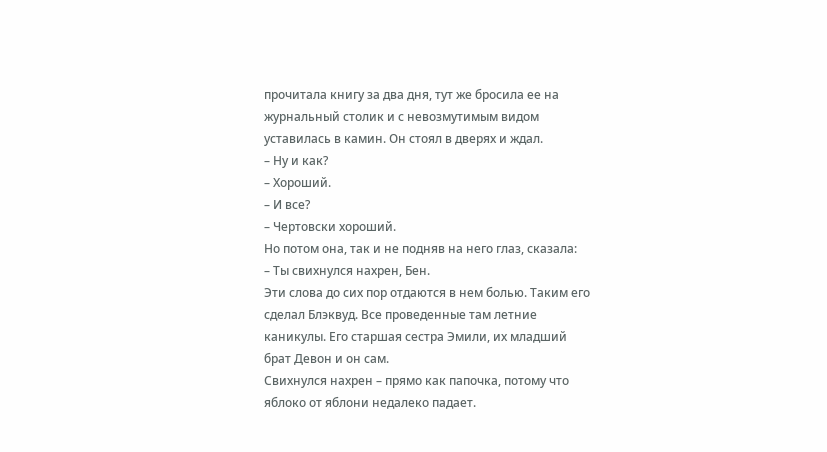прочитала книгу за два дня, тут же бросила ее на журнальный столик и с невозмутимым видом уставилась в камин. Он стоял в дверях и ждал.
– Ну и как?
– Хороший.
– И все?
– Чертовски хороший.
Но потом она, так и не подняв на него глаз, сказала:
– Ты свихнулся нахрен, Бен.
Эти слова до сих пор отдаются в нем болью. Таким его сделал Блэквуд. Все проведенные там летние каникулы. Его старшая сестра Эмили, их младший брат Девон и он сам.
Свихнулся нахрен – прямо как папочка, потому что яблоко от яблони недалеко падает.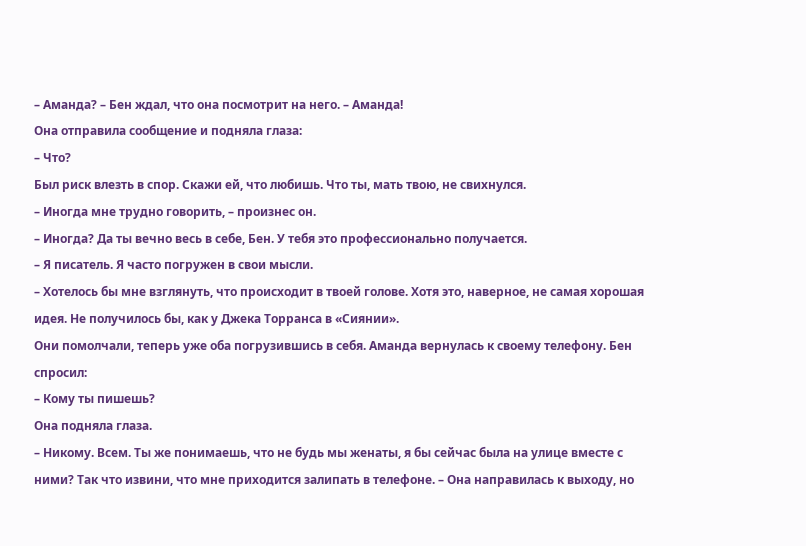– Аманда? – Бен ждал, что она посмотрит на него. – Аманда!
Она отправила сообщение и подняла глаза:
– Что?
Был риск влезть в спор. Скажи ей, что любишь. Что ты, мать твою, не свихнулся.
– Иногда мне трудно говорить, – произнес он.
– Иногда? Да ты вечно весь в себе, Бен. У тебя это профессионально получается.
– Я писатель. Я часто погружен в свои мысли.
– Хотелось бы мне взглянуть, что происходит в твоей голове. Хотя это, наверное, не самая хорошая идея. Не получилось бы, как у Джека Торранса в «Сиянии».
Они помолчали, теперь уже оба погрузившись в себя. Аманда вернулась к своему телефону. Бен спросил:
– Кому ты пишешь?
Она подняла глаза.
– Никому. Всем. Ты же понимаешь, что не будь мы женаты, я бы сейчас была на улице вместе с ними? Так что извини, что мне приходится залипать в телефоне. – Она направилась к выходу, но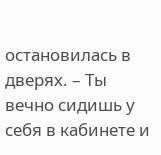остановилась в дверях. – Ты вечно сидишь у себя в кабинете и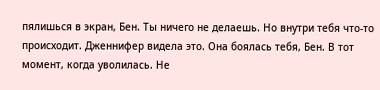пялишься в экран, Бен. Ты ничего не делаешь. Но внутри тебя что-то происходит. Дженнифер видела это. Она боялась тебя, Бен. В тот момент, когда уволилась. Не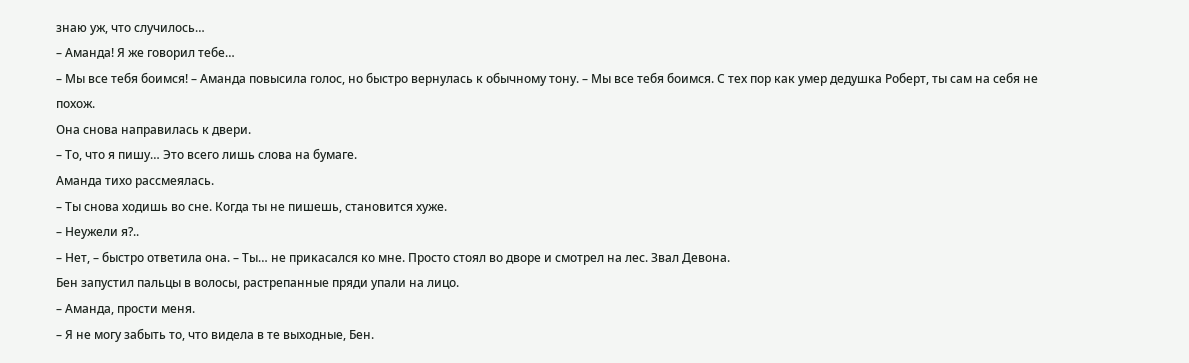знаю уж, что случилось…
– Аманда! Я же говорил тебе…
– Мы все тебя боимся! – Аманда повысила голос, но быстро вернулась к обычному тону. – Мы все тебя боимся. С тех пор как умер дедушка Роберт, ты сам на себя не похож.
Она снова направилась к двери.
– То, что я пишу… Это всего лишь слова на бумаге.
Аманда тихо рассмеялась.
– Ты снова ходишь во сне. Когда ты не пишешь, становится хуже.
– Неужели я?..
– Нет, – быстро ответила она. – Ты… не прикасался ко мне. Просто стоял во дворе и смотрел на лес. Звал Девона.
Бен запустил пальцы в волосы, растрепанные пряди упали на лицо.
– Аманда, прости меня.
– Я не могу забыть то, что видела в те выходные, Бен.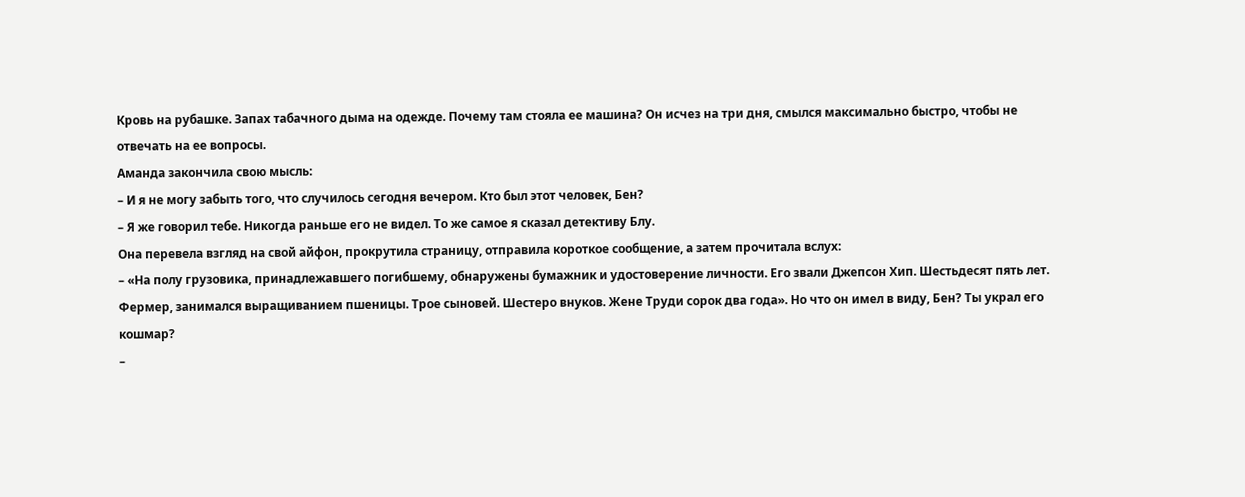Кровь на рубашке. Запах табачного дыма на одежде. Почему там стояла ее машина? Он исчез на три дня, смылся максимально быстро, чтобы не отвечать на ее вопросы.
Аманда закончила свою мысль:
– И я не могу забыть того, что случилось сегодня вечером. Кто был этот человек, Бен?
– Я же говорил тебе. Никогда раньше его не видел. То же самое я сказал детективу Блу.
Она перевела взгляд на свой айфон, прокрутила страницу, отправила короткое сообщение, а затем прочитала вслух:
– «На полу грузовика, принадлежавшего погибшему, обнаружены бумажник и удостоверение личности. Его звали Джепсон Хип. Шестьдесят пять лет. Фермер, занимался выращиванием пшеницы. Трое сыновей. Шестеро внуков. Жене Труди сорок два года». Но что он имел в виду, Бен? Ты украл его кошмар?
–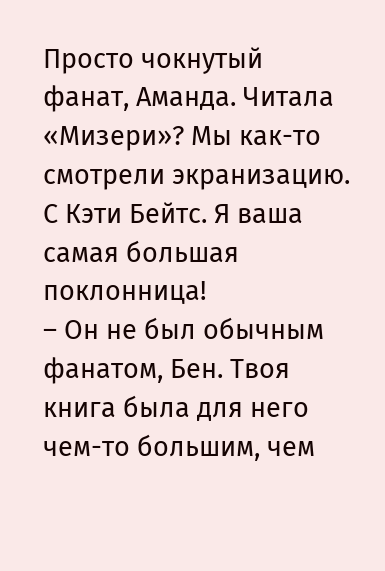Просто чокнутый фанат, Аманда. Читала «Мизери»? Мы как-то смотрели экранизацию. С Кэти Бейтс. Я ваша самая большая поклонница!
– Он не был обычным фанатом, Бен. Твоя книга была для него чем-то большим, чем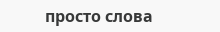просто слова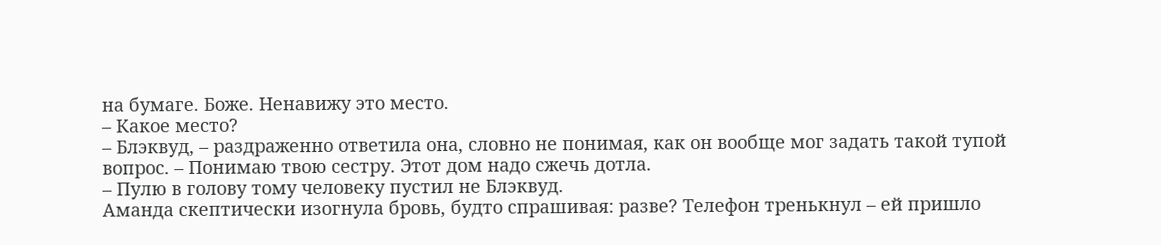на бумаге. Боже. Ненавижу это место.
– Какое место?
– Блэквуд, – раздраженно ответила она, словно не понимая, как он вообще мог задать такой тупой вопрос. – Понимаю твою сестру. Этот дом надо сжечь дотла.
– Пулю в голову тому человеку пустил не Блэквуд.
Аманда скептически изогнула бровь, будто спрашивая: разве? Телефон тренькнул – ей пришло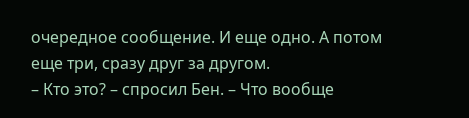очередное сообщение. И еще одно. А потом еще три, сразу друг за другом.
– Кто это? – спросил Бен. – Что вообще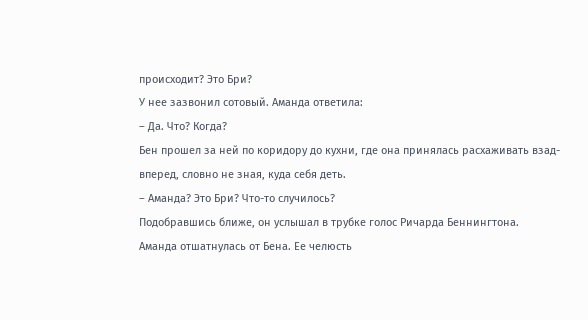происходит? Это Бри?
У нее зазвонил сотовый. Аманда ответила:
– Да. Что? Когда?
Бен прошел за ней по коридору до кухни, где она принялась расхаживать взад-вперед, словно не зная, куда себя деть.
– Аманда? Это Бри? Что-то случилось?
Подобравшись ближе, он услышал в трубке голос Ричарда Беннингтона.
Аманда отшатнулась от Бена. Ее челюсть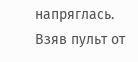напряглась. Взяв пульт от